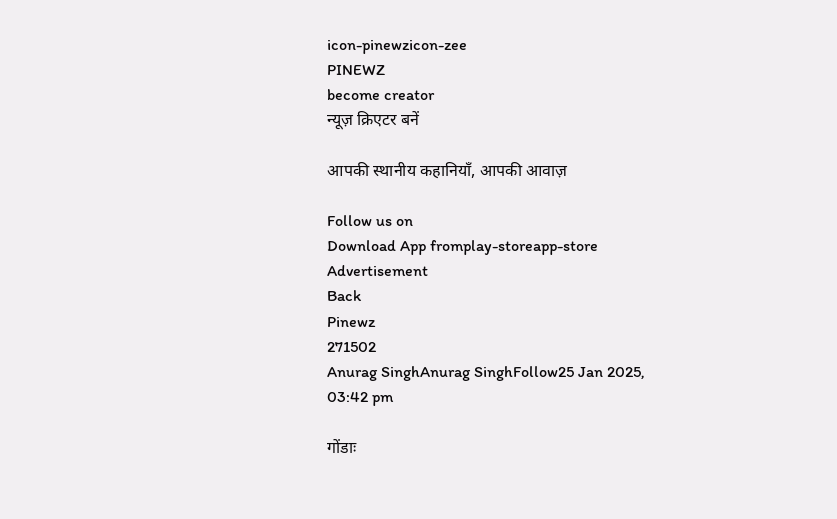icon-pinewzicon-zee
PINEWZ
become creator
न्यूज़ क्रिएटर बनें

आपकी स्थानीय कहानियाँ, आपकी आवाज़

Follow us on
Download App fromplay-storeapp-store
Advertisement
Back
Pinewz
271502
Anurag SinghAnurag SinghFollow25 Jan 2025, 03:42 pm

गोंडाः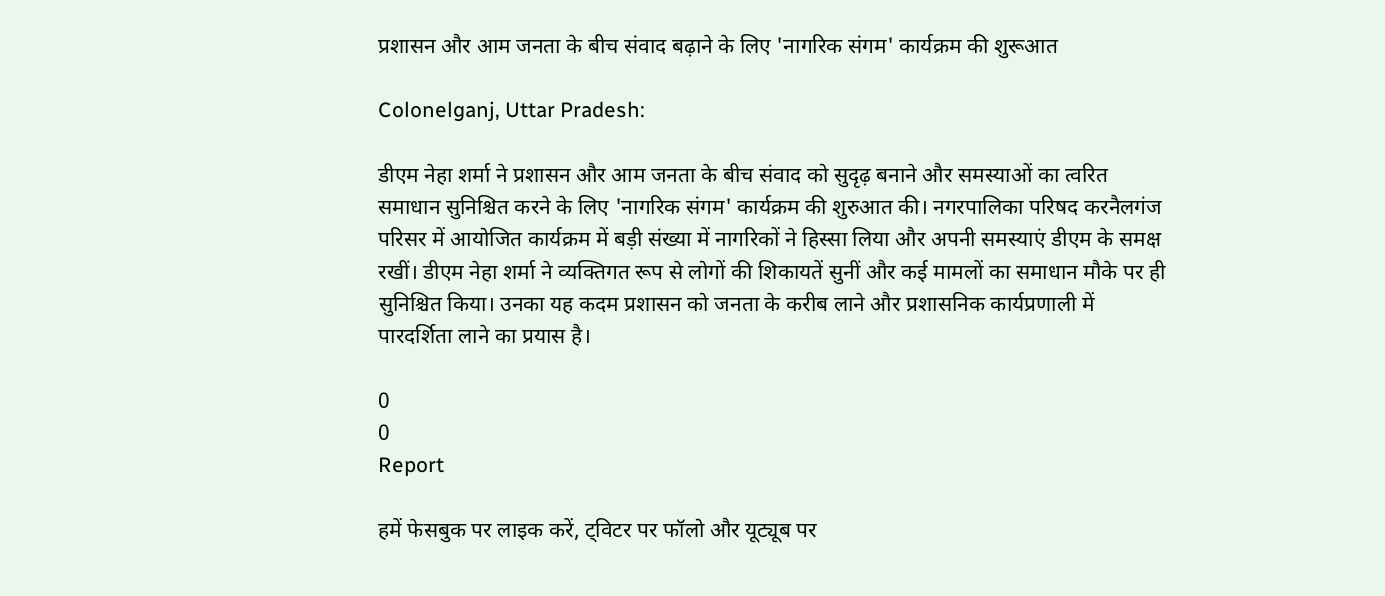प्रशासन और आम जनता के बीच संवाद बढ़ाने के लिए 'नागरिक संगम' कार्यक्रम की शुरूआत

Colonelganj, Uttar Pradesh:

डीएम नेहा शर्मा ने प्रशासन और आम जनता के बीच संवाद को सुदृढ़ बनाने और समस्याओं का त्वरित समाधान सुनिश्चित करने के लिए 'नागरिक संगम' कार्यक्रम की शुरुआत की। नगरपालिका परिषद करनैलगंज परिसर में आयोजित कार्यक्रम में बड़ी संख्या में नागरिकों ने हिस्सा लिया और अपनी समस्याएं डीएम के समक्ष रखीं। डीएम नेहा शर्मा ने व्यक्तिगत रूप से लोगों की शिकायतें सुनीं और कई मामलों का समाधान मौके पर ही सुनिश्चित किया। उनका यह कदम प्रशासन को जनता के करीब लाने और प्रशासनिक कार्यप्रणाली में पारदर्शिता लाने का प्रयास है।

0
0
Report

हमें फेसबुक पर लाइक करें, ट्विटर पर फॉलो और यूट्यूब पर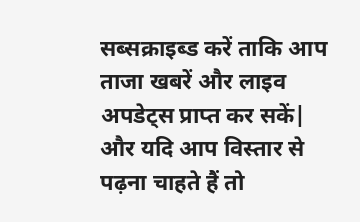सब्सक्राइब्ड करें ताकि आप ताजा खबरें और लाइव अपडेट्स प्राप्त कर सकें| और यदि आप विस्तार से पढ़ना चाहते हैं तो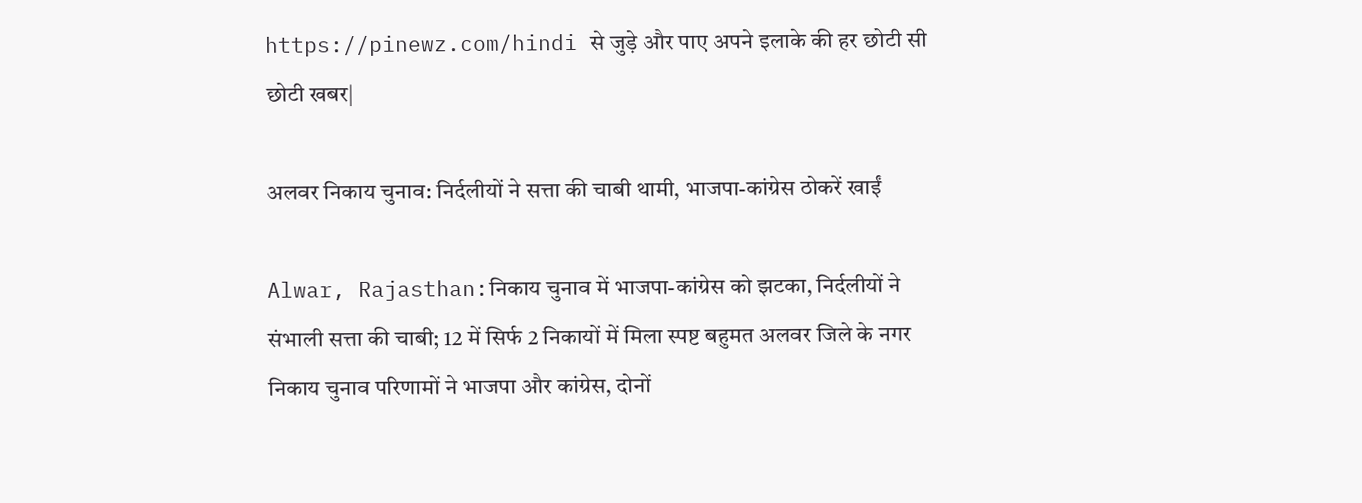https://pinewz.com/hindi से जुड़े और पाए अपने इलाके की हर छोटी सी छोटी खबर|

अलवर निकाय चुनाव: निर्दलीयों ने सत्ता की चाबी थामी, भाजपा-कांग्रेस ठोकरें खाईं

Alwar, Rajasthan:निकाय चुनाव में भाजपा-कांग्रेस को झटका, निर्दलीयों ने संभाली सत्ता की चाबी; 12 में सिर्फ 2 निकायों में मिला स्पष्ट बहुमत अलवर जिले के नगर निकाय चुनाव परिणामों ने भाजपा और कांग्रेस, दोनों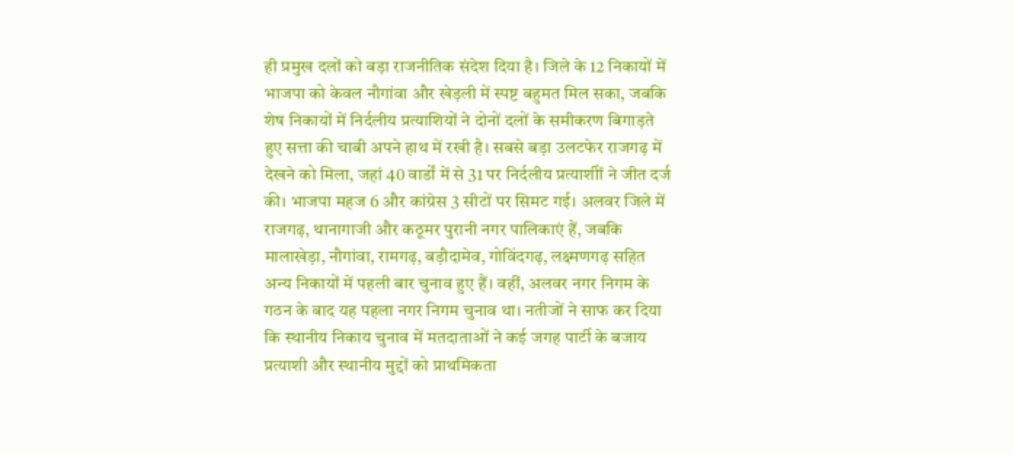ही प्रमुख दलों को बड़ा राजनीतिक संदेश दिया है। जिले के 12 निकायों में भाजपा को केवल नौगांवा और खेड़ली में स्पष्ट बहुमत मिल सका, जबकि शेष निकायों में निर्दलीय प्रत्याशियों ने दोनों दलों के समीकरण बिगाड़ते हुए सत्ता की चाबी अपने हाथ में रखी है। सबसे बड़ा उलटफेर राजगढ़ में देखने को मिला, जहां 40 वार्डों में से 31 पर निर्दलीय प्रत्याशीों ने जीत दर्ज की। भाजपा महज 6 और कांग्रेस 3 सीटों पर सिमट गई। अलवर जिले में राजगढ़, थानागाजी और कठूमर पुरानी नगर पालिकाएं हैं, जबकि मालाखेड़ा, नौगांवा, रामगढ़, बड़ौदामेव, गोविंदगढ़, लक्ष्मणगढ़ सहित अन्य निकायों में पहली बार चुनाव हुए हैं। वहीं, अलवर नगर निगम के गठन के बाद यह पहला नगर निगम चुनाव था। नतीजों ने साफ कर दिया कि स्थानीय निकाय चुनाव में मतदाताओं ने कई जगह पार्टी के बजाय प्रत्याशी और स्थानीय मुद्दों को प्राथमिकता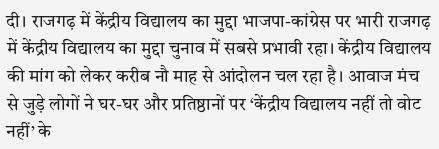दी। राजगढ़ में केंद्रीय विद्यालय का मुद्दा भाजपा-कांग्रेस पर भारी राजगढ़ में केंद्रीय विद्यालय का मुद्दा चुनाव में सबसे प्रभावी रहा। केंद्रीय विद्यालय की मांग को लेकर करीब नौ माह से आंदोलन चल रहा है। आवाज मंच से जुड़े लोगों ने घर-घर और प्रतिष्ठानों पर ‘केंद्रीय विद्यालय नहीं तो वोट नहीं’ के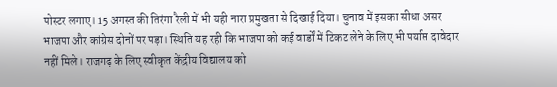पोस्टर लगाए। 15 अगस्त की तिरंगा रैली में भी यही नारा प्रमुखता से दिखाई दिया। चुनाव में इसका सीधा असर भाजपा और कांग्रेस दोनों पर पड़ा। स्थिति यह रही कि भाजपा को कई वार्डों में टिकट लेने के लिए भी पर्याप्त दावेदार नहीं मिले। राजगढ़ के लिए स्वीकृत केंद्रीय विद्यालय को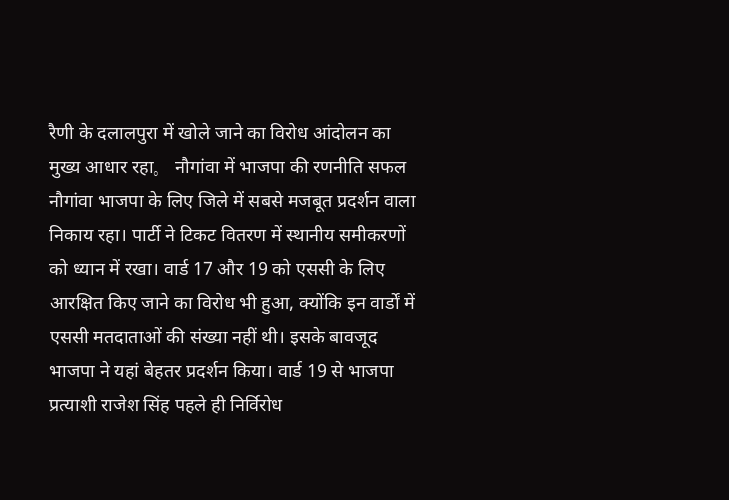रैणी के दलालपुरा में खोले जाने का विरोध आंदोलन का मुख्य आधार रहा。 नौगांवा में भाजपा की रणनीति सफल नौगांवा भाजपा के लिए जिले में सबसे मजबूत प्रदर्शन वाला निकाय रहा। पार्टी ने टिकट वितरण में स्थानीय समीकरणों को ध्यान में रखा। वार्ड 17 और 19 को एससी के लिए आरक्षित किए जाने का विरोध भी हुआ, क्योंकि इन वार्डों में एससी मतदाताओं की संख्या नहीं थी। इसके बावजूद भाजपा ने यहां बेहतर प्रदर्शन किया। वार्ड 19 से भाजपा प्रत्याशी राजेश सिंह पहले ही निर्विरोध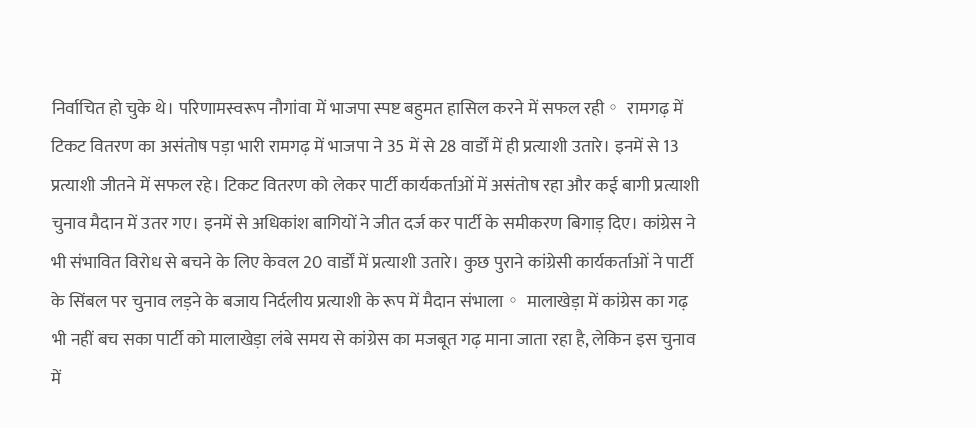निर्वाचित हो चुके थे। परिणामस्वरूप नौगांवा में भाजपा स्पष्ट बहुमत हासिल करने में सफल रही。 रामगढ़ में टिकट वितरण का असंतोष पड़ा भारी रामगढ़ में भाजपा ने 35 में से 28 वार्डों में ही प्रत्याशी उतारे। इनमें से 13 प्रत्याशी जीतने में सफल रहे। टिकट वितरण को लेकर पार्टी कार्यकर्ताओं में असंतोष रहा और कई बागी प्रत्याशी चुनाव मैदान में उतर गए। इनमें से अधिकांश बागियों ने जीत दर्ज कर पार्टी के समीकरण बिगाड़ दिए। कांग्रेस ने भी संभावित विरोध से बचने के लिए केवल 20 वार्डों में प्रत्याशी उतारे। कुछ पुराने कांग्रेसी कार्यकर्ताओं ने पार्टी के सिंबल पर चुनाव लड़ने के बजाय निर्दलीय प्रत्याशी के रूप में मैदान संभाला。 मालाखेड़ा में कांग्रेस का गढ़ भी नहीं बच सका पार्टी को मालाखेड़ा लंबे समय से कांग्रेस का मजबूत गढ़ माना जाता रहा है, लेकिन इस चुनाव में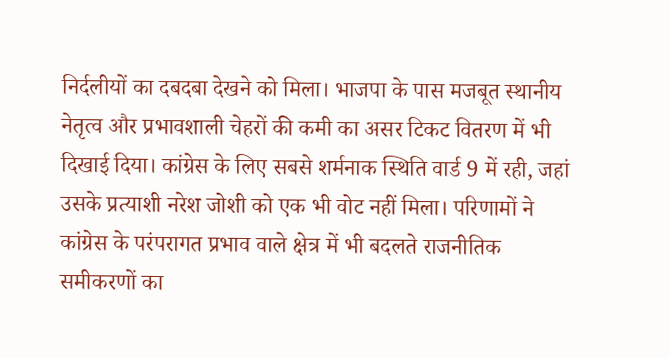निर्दलीयों का दबदबा देखने को मिला। भाजपा के पास मजबूत स्थानीय नेतृत्व और प्रभावशाली चेहरों की कमी का असर टिकट वितरण में भी दिखाई दिया। कांग्रेस के लिए सबसे शर्मनाक स्थिति वार्ड 9 में रही, जहां उसके प्रत्याशी नरेश जोशी को एक भी वोट नहीं मिला। परिणामों ने कांग्रेस के परंपरागत प्रभाव वाले क्षेत्र में भी बदलते राजनीतिक समीकरणों का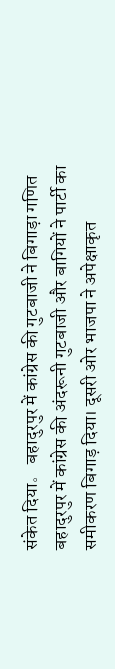संकेत दिया。 बहादुरपुर में कांग्रेस की गुटबाजी ने बिगाड़ा गणित बहादुरपुर में कांग्रेस की अंदरूनी गुटबाजी और बागियों ने पार्टी का समीकरण बिगाड़ दिया। दूसरी ओर भाजपा ने अपेक्षाकृत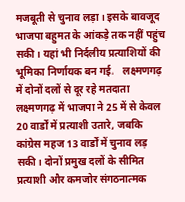मजबूती से चुनाव लड़ा। इसके बावजूद भाजपा बहुमत के आंकड़े तक नहीं पहुंच सकी। यहां भी निर्दलीय प्रत्याशियों की भूमिका निर्णायक बन गई。 लक्ष्मणगढ़ में दोनों दलों से दूर रहे मतदाता लक्ष्मणगढ़ में भाजपा ने 25 में से केवल 20 वार्डों में प्रत्याशी उतारे, जबकि कांग्रेस महज 13 वार्डों में चुनाव लड़ सकी। दोनों प्रमुख दलों के सीमित प्रत्याशी और कमजोर संगठनात्मक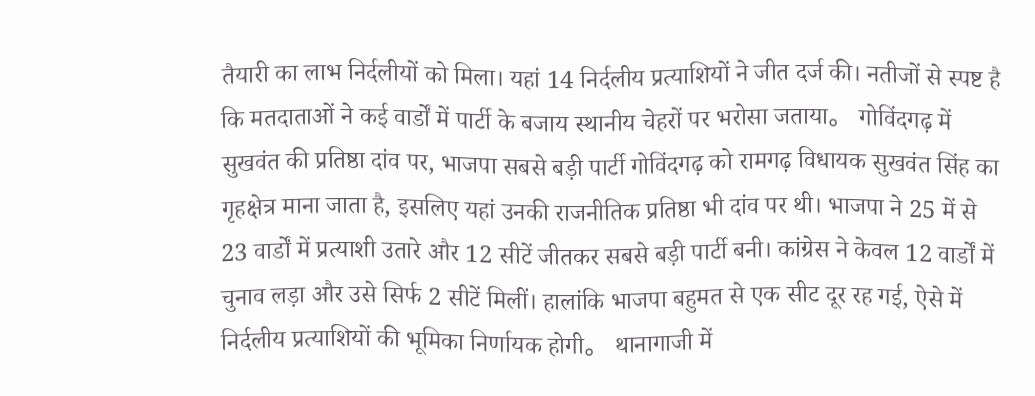तैयारी का लाभ निर्दलीयों को मिला। यहां 14 निर्दलीय प्रत्याशियों ने जीत दर्ज की। नतीजों से स्पष्ट है कि मतदाताओं ने कई वार्डों में पार्टी के बजाय स्थानीय चेहरों पर भरोसा जताया。 गोविंदगढ़ में सुखवंत की प्रतिष्ठा दांव पर, भाजपा सबसे बड़ी पार्टी गोविंदगढ़ को रामगढ़ विधायक सुखवंत सिंह का गृहक्षेत्र माना जाता है, इसलिए यहां उनकी राजनीतिक प्रतिष्ठा भी दांव पर थी। भाजपा ने 25 में से 23 वार्डों में प्रत्याशी उतारे और 12 सीटें जीतकर सबसे बड़ी पार्टी बनी। कांग्रेस ने केवल 12 वार्डों में चुनाव लड़ा और उसे सिर्फ 2 सीटें मिलीं। हालांकि भाजपा बहुमत से एक सीट दूर रह गई, ऐसे में निर्दलीय प्रत्याशियों की भूमिका निर्णायक होगी。 थानागाजी में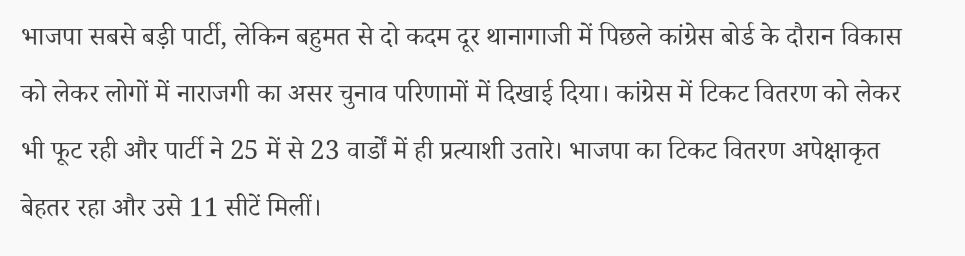भाजपा सबसे बड़ी पार्टी, लेकिन बहुमत से दो कदम दूर थानागाजी में पिछले कांग्रेस बोर्ड के दौरान विकास को लेकर लोगों में नाराजगी का असर चुनाव परिणामों में दिखाई दिया। कांग्रेस में टिकट वितरण को लेकर भी फूट रही और पार्टी ने 25 में से 23 वार्डों में ही प्रत्याशी उतारे। भाजपा का टिकट वितरण अपेक्षाकृत बेहतर रहा और उसे 11 सीटें मिलीं।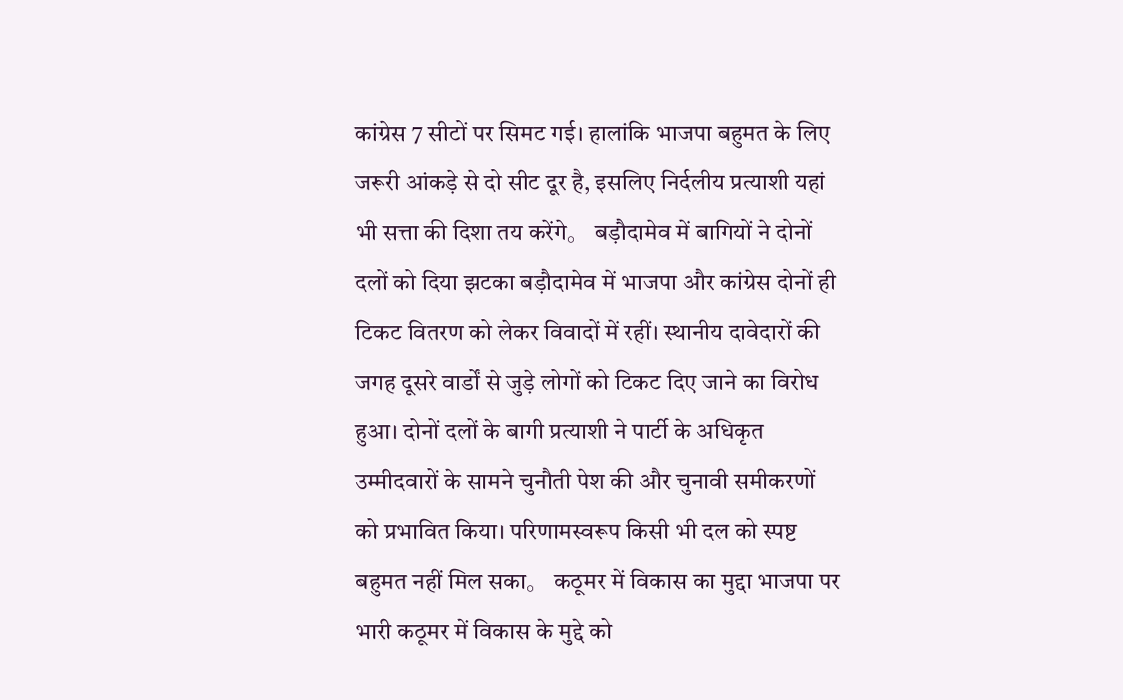कांग्रेस 7 सीटों पर सिमट गई। हालांकि भाजपा बहुमत के लिए जरूरी आंकड़े से दो सीट दूर है, इसलिए निर्दलीय प्रत्याशी यहां भी सत्ता की दिशा तय करेंगे。 बड़ौदामेव में बागियों ने दोनों दलों को दिया झटका बड़ौदामेव में भाजपा और कांग्रेस दोनों ही टिकट वितरण को लेकर विवादों में रहीं। स्थानीय दावेदारों की जगह दूसरे वार्डों से जुड़े लोगों को टिकट दिए जाने का विरोध हुआ। दोनों दलों के बागी प्रत्याशी ने पार्टी के अधिकृत उम्मीदवारों के सामने चुनौती पेश की और चुनावी समीकरणों को प्रभावित किया। परिणामस्वरूप किसी भी दल को स्पष्ट बहुमत नहीं मिल सका。 कठूमर में विकास का मुद्दा भाजपा पर भारी कठूमर में विकास के मुद्दे को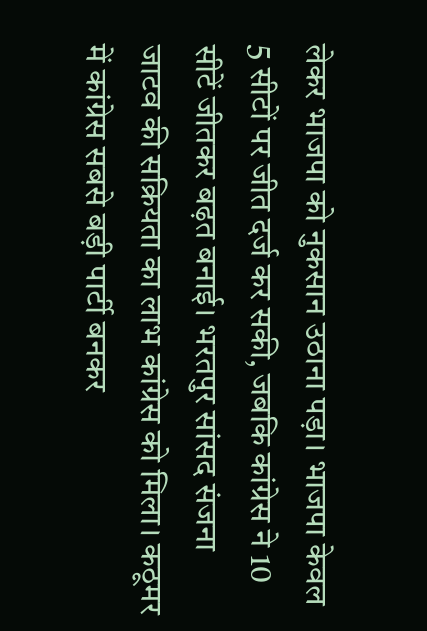लेकर भाजपा को नुकसान उठाना पड़ा। भाजपा केवल 5 सीटों पर जीत दर्ज कर सकी, जबकि कांग्रेस ने 10 सीटें जीतकर बढ़त बनाई। भरतपुर सांसद संजना जाटव की सक्रियता का लाभ कांग्रेस को मिला। कठूमर में कांग्रेस सबसे बड़ी पार्टी बनकर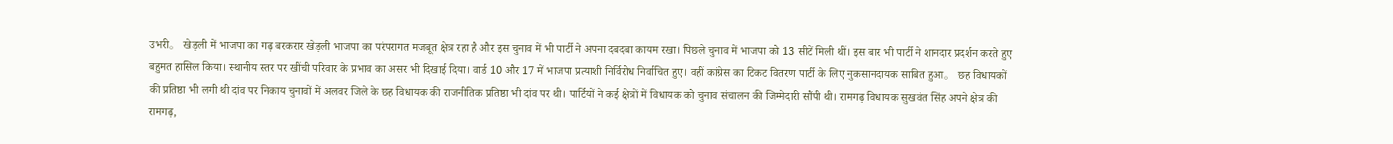उभरी。 खेड़ली में भाजपा का गढ़ बरकरार खेड़ली भाजपा का परंपरागत मजबूत क्षेत्र रहा है और इस चुनाव में भी पार्टी ने अपना दबदबा कायम रखा। पिछले चुनाव में भाजपा को 13 सीटें मिली थीं। इस बार भी पार्टी ने शानदार प्रदर्शन करते हुए बहुमत हासिल किया। स्थानीय स्तर पर खींची परिवार के प्रभाव का असर भी दिखाई दिया। वार्ड 10 और 17 में भाजपा प्रत्याशी निर्विरोध निर्वाचित हुए। वहीं कांग्रेस का टिकट वितरण पार्टी के लिए नुकसानदायक साबित हुआ。 छह विधायकों की प्रतिष्ठा भी लगी थी दांव पर निकाय चुनावों में अलवर जिले के छह विधायक की राजनीतिक प्रतिष्ठा भी दांव पर थी। पार्टियों ने कई क्षेत्रों में विधायक को चुनाव संचालन की जिम्मेदारी सौंपी थी। रामगढ़ विधायक सुखवंत सिंह अपने क्षेत्र की रामगढ़,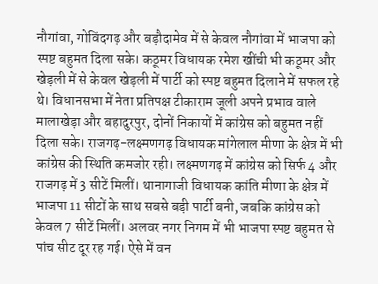नौगांवा, गोविंदगढ़ और बड़ौदामेव में से केवल नौगांवा में भाजपा को स्पष्ट बहुमत दिला सके। कठूमर विधायक रमेश खींची भी कठूमर और खेड़ली में से केवल खेड़ली में पार्टी को स्पष्ट बहुमत दिलाने में सफल रहे थे। विधानसभा में नेता प्रतिपक्ष टीकाराम जूली अपने प्रभाव वाले मालाखेड़ा और बहादुरपुर, दोनों निकायों में कांग्रेस को बहुमत नहीं दिला सके। राजगढ़-लक्ष्मणगढ़ विधायक मांगेलाल मीणा के क्षेत्र में भी कांग्रेस की स्थिति कमजोर रही। लक्ष्मणगढ़ में कांग्रेस को सिर्फ 4 और राजगढ़ में 3 सीटें मिलीं। थानागाजी विधायक कांति मीणा के क्षेत्र में भाजपा 11 सीटों के साथ सबसे बड़ी पार्टी बनी, जबकि कांग्रेस को केवल 7 सीटें मिलीं। अलवर नगर निगम में भी भाजपा स्पष्ट बहुमत से पांच सीट दूर रह गई। ऐसे में वन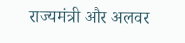राज्यमंत्री और अलवर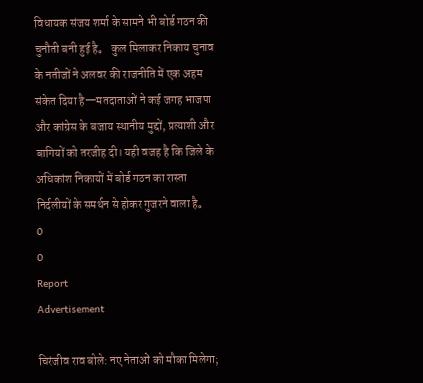विधायक संजय शर्मा के सामने भी बोर्ड गठन की चुनौती बनी हुई है。 कुल मिलाकर निकाय चुनाव के नतीजों ने अलवर की राजनीति में एक अहम संकेत दिया है—मतदाताओं ने कई जगह भाजपा और कांग्रेस के बजाय स्थानीय मुद्दों, प्रत्याशी और बागियों को तरजीह दी। यही वजह है कि जिले के अधिकांश निकायों में बोर्ड गठन का रास्ता निर्दलीयों के समर्थन से होकर गुजरने वाला है。
0
0
Report
Advertisement

चिरंजीव राव बोले: नए नेताओं को मौका मिलेगा;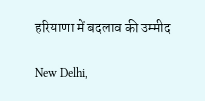हरियाणा में बदलाव की उम्मीद

New Delhi,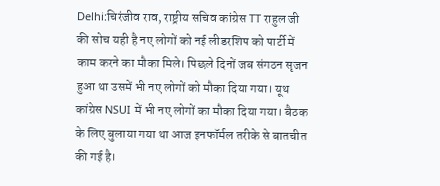Delhi:चिरंजीव राव, राष्ट्रीय सचिव कांग्रेस TT राहुल जी की सोच यही है नए लोगों को नई लीडरशिप को पार्टी में काम करने का मौका मिले। पिछले दिनों जब संगठन सृजन हुआ था उसमें भी नए लोगों को मौका दिया गया। यूथ कांग्रेस NSUI में भी नए लोगों का मौका दिया गया। बैठक के लिए बुलाया गया था आज इनफॉर्मल तरीके से बातचीत की गई है।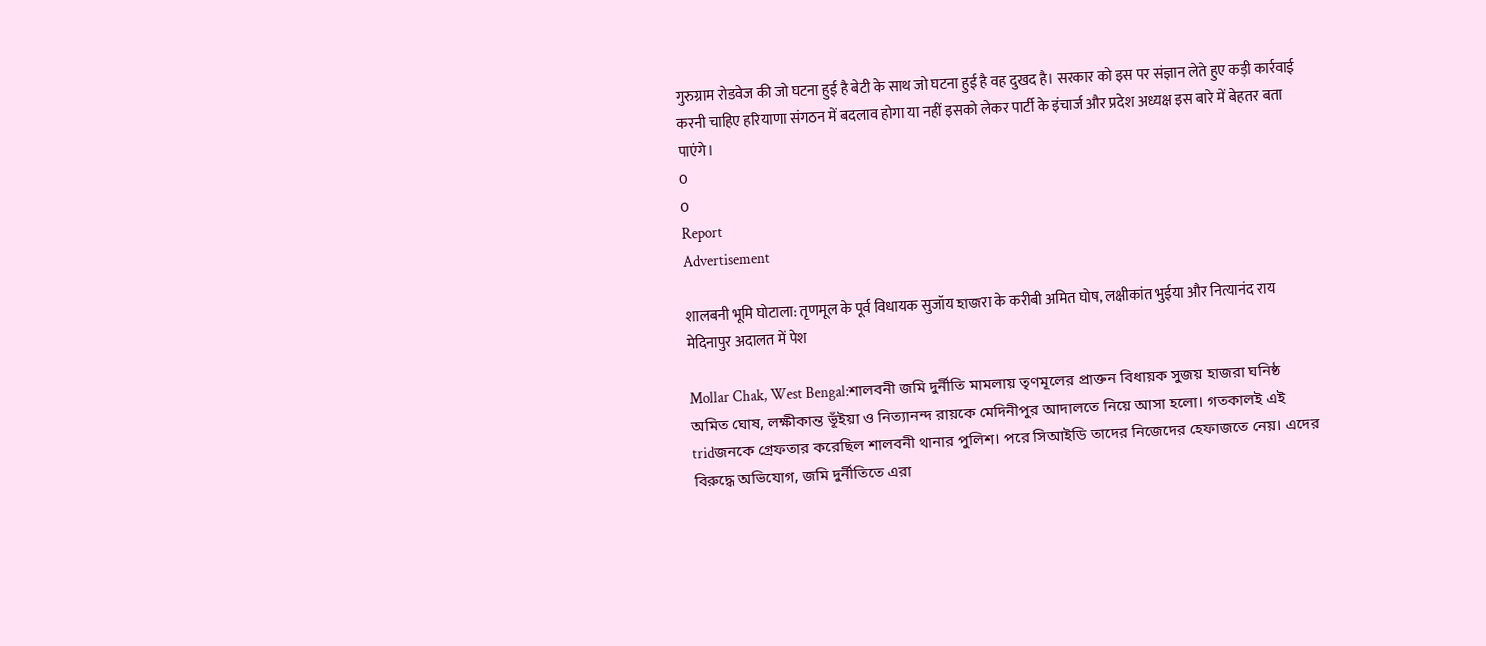गुरुग्राम रोडवेज की जो घटना हुई है बेटी के साथ जो घटना हुई है वह दुखद है। सरकार को इस पर संज्ञान लेते हुए कड़ी कार्रवाई करनी चाहिए हरियाणा संगठन में बदलाव होगा या नहीं इसको लेकर पार्टी के इंचार्ज और प्रदेश अध्यक्ष इस बारे में बेहतर बता पाएंगे।
0
0
Report
Advertisement

शालबनी भूमि घोटाला: तृणमूल के पूर्व विधायक सुजॉय হাজरा के करीबी अमित घोष, लक्षीकांत भुईया और नित्यानंद राय मेदिनापुर अदालत में पेश

Mollar Chak, West Bengal:শালবনী জমি দুর্নীতি মামলায় তৃণমূলের প্রাক্তন বিধায়ক সুজয় হাজরা ঘনিষ্ঠ অমিত ঘোষ, লক্ষীকান্ত ভূঁইয়া ও নিত্যানন্দ রায়কে মেদিনীপুর আদালতে নিয়ে আসা হলো। গতকালই এই tridজনকে গ্রেফতার করেছিল শালবনী থানার পুলিশ। পরে সিআইডি তাদের নিজেদের হেফাজতে নেয়। এদের বিরুদ্ধে অভিযোগ, জমি দুর্নীতিতে এরা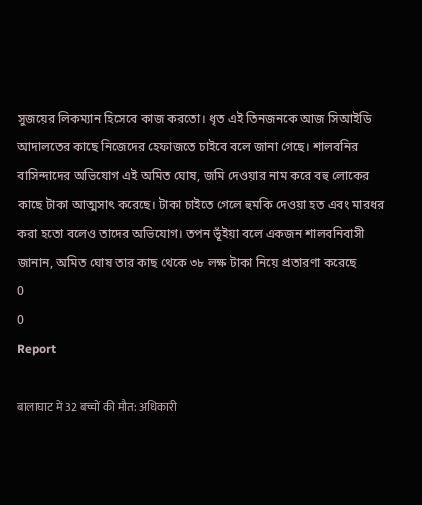সুজয়ের লিকম্যান হিসেবে কাজ করতো। ধৃত এই তিনজনকে আজ সিআইডি আদালতের কাছে নিজেদের হেফাজতে চাইবে বলে জানা গেছে। শালবনির বাসিন্দাদের অভিযোগ এই অমিত ঘোষ, জমি দেওয়ার নাম করে বহু লোকের কাছে টাকা আত্মসাৎ করেছে। টাকা চাইতে গেলে হুমকি দেওয়া হত এবং মারধর করা হতো বলেও তাদের অভিযোগ। তপন ভূঁইয়া বলে একজন শালবনিবাসী জানান, অমিত ঘোষ তার কাছ থেকে ৩৮ লক্ষ টাকা নিয়ে প্রতারণা করেছে
0
0
Report

बालाघाट में 32 बच्चों की मौत: अधिकारी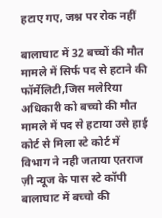हटाए गए, जश्न पर रोक नहीं

बालाघाट में 32 बच्चों की मौत मामले में सिर्फ पद से हटाने की फॉर्मेलिटी,जिस मलेरिया अधिकारी को बच्चो की मौत मामले में पद से हटाया उसे हाई कोर्ट से मिला स्टे कोर्ट में विभाग ने नही जताया एतराज ज़ी न्यूज के पास स्टे कॉपी बालाघाट में बच्चो की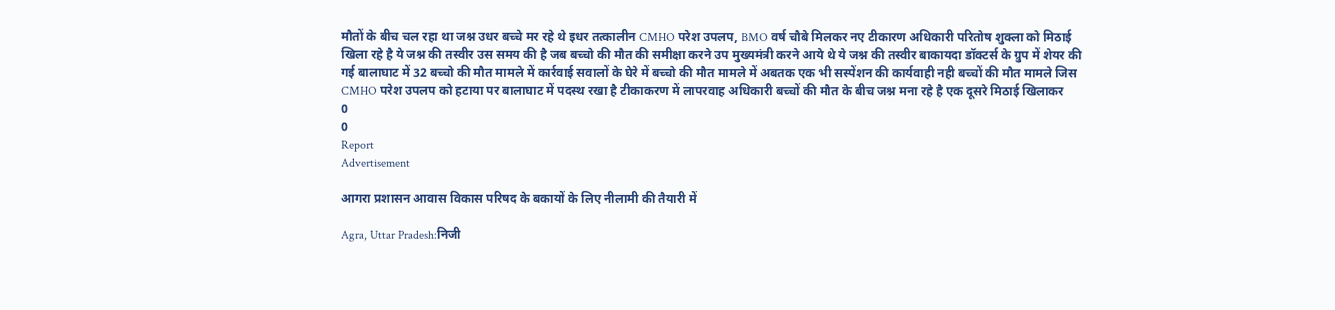मौतों के बीच चल रहा था जश्न उधर बच्चे मर रहे थे इधर तत्कालीन CMHO परेश उपलप, BMO वर्ष चौबे मिलकर नए टीकारण अधिकारी परितोष शुक्ला को मिठाई खिला रहे है ये जश्न की तस्वीर उस समय की है जब बच्चो की मौत की समीक्षा करने उप मुख्यमंत्री करने आये थे ये जश्न की तस्वीर बाकायदा डॉक्टर्स के ग्रुप में शेयर की गई बालाघाट में 32 बच्चो की मौत मामले में कार्रवाई सवालों के घेरे में बच्चो की मौत मामले में अबतक एक भी सस्पेंशन की कार्यवाही नही बच्चों की मौत मामले जिस CMHO परेश उपलप को हटाया पर बालाघाट में पदस्थ रखा है टीकाकरण में लापरवाह अधिकारी बच्चों की मौत के बीच जश्न मना रहे है एक दूसरे मिठाई खिलाकर
0
0
Report
Advertisement

आगरा प्रशासन आवास विकास परिषद के बकायों के लिए नीलामी की तैयारी में

Agra, Uttar Pradesh:निजी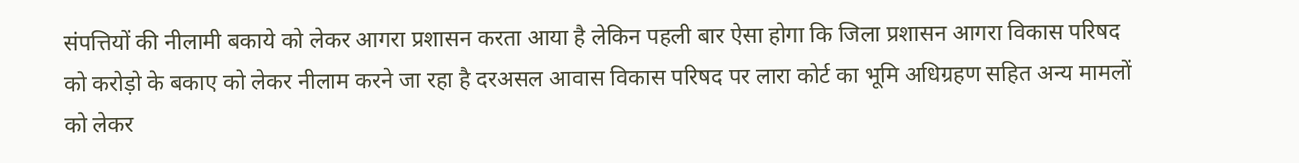संपत्तियों की नीलामी बकाये को लेकर आगरा प्रशासन करता आया है लेकिन पहली बार ऐसा होगा कि जिला प्रशासन आगरा विकास परिषद को करोड़ो के बकाए को लेकर नीलाम करने जा रहा है दरअसल आवास विकास परिषद पर लारा कोर्ट का भूमि अधिग्रहण सहित अन्य मामलों को लेकर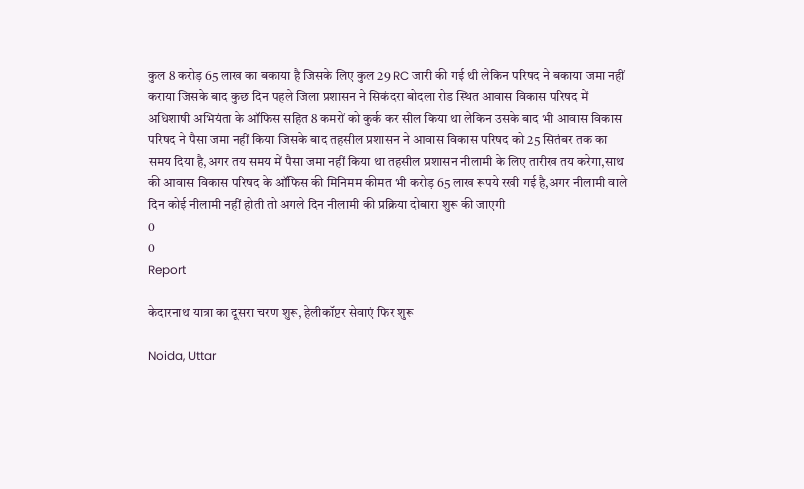कुल 8 करोड़ 65 लाख का बकाया है जिसके लिए कुल 29 RC जारी की गई थी लेकिन परिषद ने बकाया जमा नहीं कराया जिसके बाद कुछ दिन पहले जिला प्रशासन ने सिकंदरा बोदला रोड स्थित आवास विकास परिषद में अधिशाषी अभियंता के ऑफिस सहित 8 कमरों को कुर्क कर सील किया था लेकिन उसके बाद भी आवास विकास परिषद ने पैसा जमा नहीं किया जिसके बाद तहसील प्रशासन ने आवास विकास परिषद को 25 सितंबर तक का समय दिया है,अगर तय समय में पैसा जमा नहीं किया था तहसील प्रशासन नीलामी के लिए तारीख तय करेगा,साथ की आवास विकास परिषद के ऑफिस की मिनिमम कीमत भी करोड़ 65 लाख रूपये रखी गई है,अगर नीलामी वाले दिन कोई नीलामी नहीं होती तो अगले दिन नीलामी की प्रक्रिया दोबारा शुरू की जाएगी
0
0
Report

केदारनाथ यात्रा का दूसरा चरण शुरू, हेलीकॉप्टर सेवाएं फिर शुरू

Noida, Uttar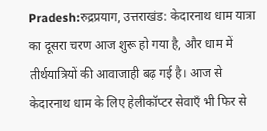Pradesh:रुद्रप्रयाग, उत्तराखंड: केदारनाथ धाम यात्रा का दूसरा चरण आज शुरू हो गया है, और धाम में तीर्थयात्रियों की आवाजाही बढ़ गई है। आज से केदारनाथ धाम के लिए हेलीकॉप्टर सेवाएँ भी फिर से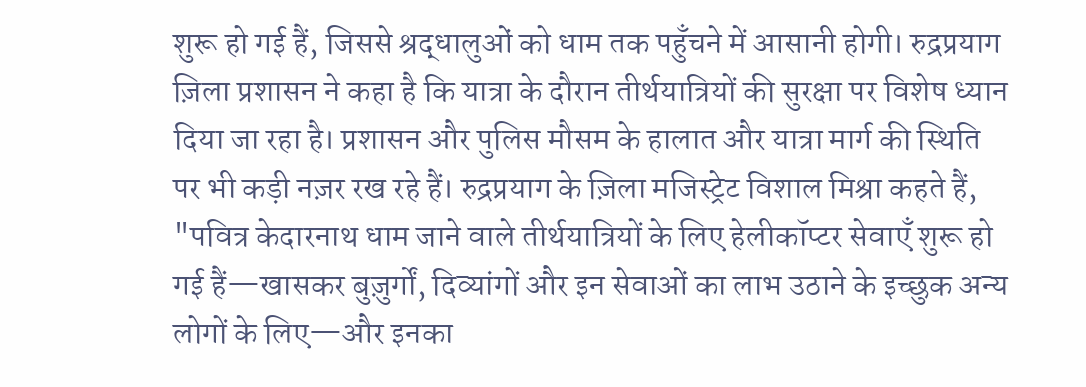शुरू हो गई हैं, जिससे श्रद्धालुओं को धाम तक पहुँचने में आसानी होगी। रुद्रप्रयाग ज़िला प्रशासन ने कहा है कि यात्रा के दौरान तीर्थयात्रियों की सुरक्षा पर विशेष ध्यान दिया जा रहा है। प्रशासन और पुलिस मौसम के हालात और यात्रा मार्ग की स्थिति पर भी कड़ी नज़र रख रहे हैं। रुद्रप्रयाग के ज़िला मजिस्ट्रेट विशाल मिश्रा कहते हैं, "पवित्र केदारनाथ धाम जाने वाले तीर्थयात्रियों के लिए हेलीकॉप्टर सेवाएँ शुरू हो गई हैं—खासकर बुज़ुर्गों, दिव्यांगों और इन सेवाओं का लाभ उठाने के इच्छुक अन्य लोगों के लिए—और इनका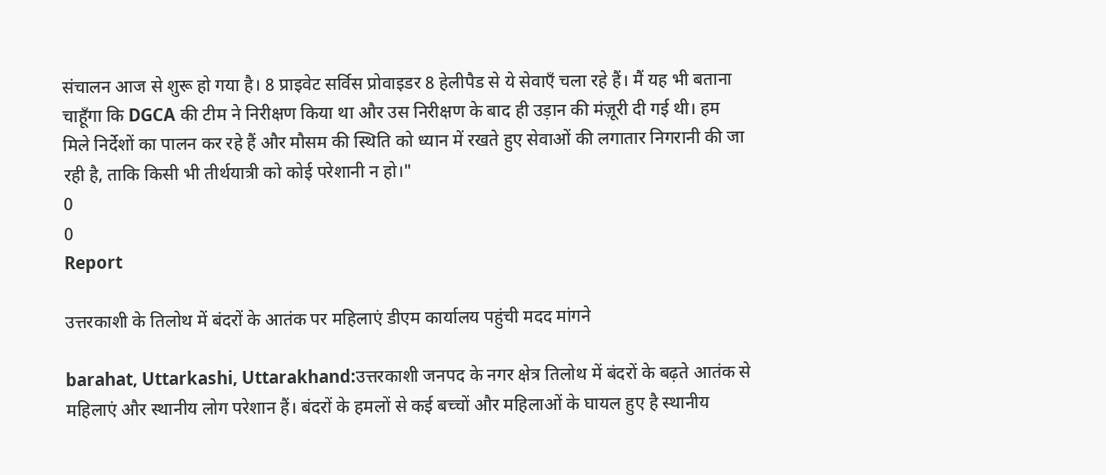संचालन आज से शुरू हो गया है। 8 प्राइवेट सर्विस प्रोवाइडर 8 हेलीपैड से ये सेवाएँ चला रहे हैं। मैं यह भी बताना चाहूँगा कि DGCA की टीम ने निरीक्षण किया था और उस निरीक्षण के बाद ही उड़ान की मंज़ूरी दी गई थी। हम मिले निर्देशों का पालन कर रहे हैं और मौसम की स्थिति को ध्यान में रखते हुए सेवाओं की लगातार निगरानी की जा रही है, ताकि किसी भी तीर्थयात्री को कोई परेशानी न हो।"
0
0
Report

उत्तरकाशी के तिलोथ में बंदरों के आतंक पर महिलाएं डीएम कार्यालय पहुंची मदद मांगने

barahat, Uttarkashi, Uttarakhand:उत्तरकाशी जनपद के नगर क्षेत्र तिलोथ में बंदरों के बढ़ते आतंक से महिलाएं और स्थानीय लोग परेशान हैं। बंदरों के हमलों से कई बच्चों और महिलाओं के घायल हुए है स्थानीय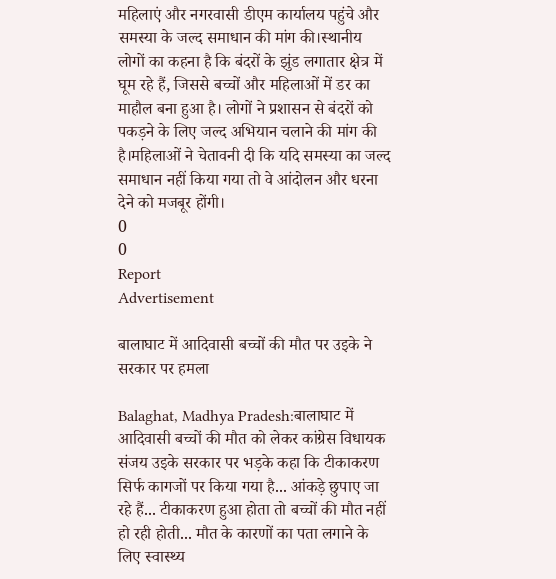महिलाएं और नगरवासी डीएम कार्यालय पहुंचे और समस्या के जल्द समाधान की मांग की।स्थानीय लोगों का कहना है कि बंदरों के झुंड लगातार क्षेत्र में घूम रहे हैं, जिससे बच्चों और महिलाओं में डर का माहौल बना हुआ है। लोगों ने प्रशासन से बंदरों को पकड़ने के लिए जल्द अभियान चलाने की मांग की है।महिलाओं ने चेतावनी दी कि यदि समस्या का जल्द समाधान नहीं किया गया तो वे आंदोलन और धरना देने को मजबूर होंगी।
0
0
Report
Advertisement

बालाघाट में आदिवासी बच्चों की मौत पर उइके ने सरकार पर हमला

Balaghat, Madhya Pradesh:बालाघाट में आदिवासी बच्चों की मौत को लेकर कांग्रेस विधायक संजय उइके सरकार पर भड़के कहा कि टीकाकरण सिर्फ कागजों पर किया गया है... आंकड़े छुपाए जा रहे हैं... टीकाकरण हुआ होता तो बच्चों की मौत नहीं हो रही होती... मौत के कारणों का पता लगाने के लिए स्वास्थ्य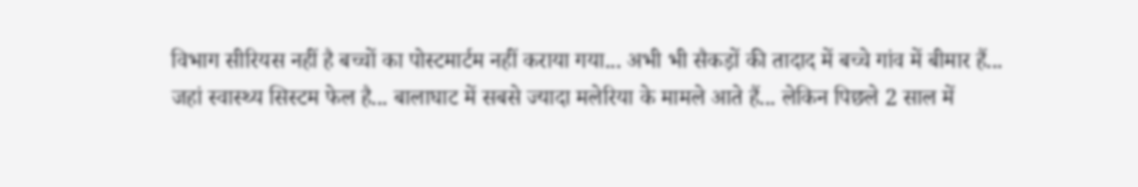विभाग सीरियस नहीं है बच्चों का पोस्टमार्टम नहीं कराया गया... अभी भी सैकड़ों की तादाद में बच्चे गांव में बीमार हैं... जहां स्वास्थ्य सिस्टम फेल है... बालाघाट में सबसे ज्यादा मलेरिया के मामले आते हैं... लेकिन पिछले 2 साल में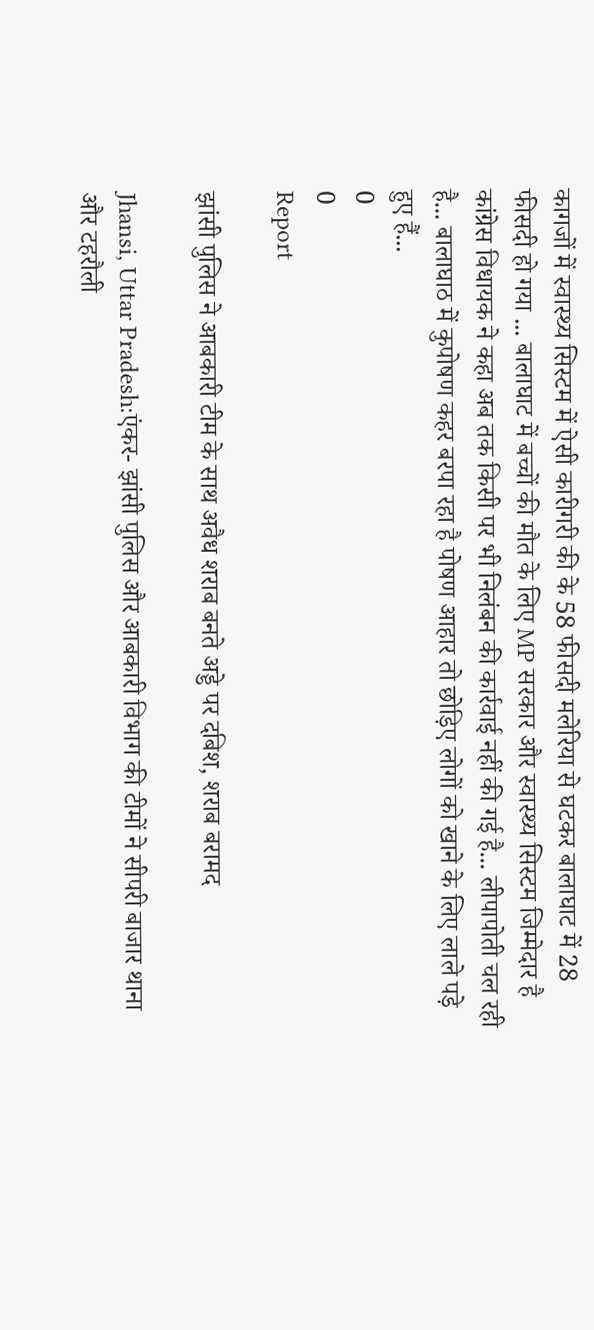कागजों में स्वास्थ्य सिस्टम में ऐसी कारीगरी की के 58 फीसदी मलेरिया से घटकर बालाघाट में 28 फीसदी हो गया ... बालाघाट में बच्चों की मौत के लिए MP सरकार और स्वास्थ्य सिस्टम जिम्मेदार है कांग्रेस विधायक ने कहा अब तक किसी पर भी निलंबन की कार्रवाई नहीं की गई है... लीपापोती चल रही है... बालाघाठ में कुपोषण कहर बरपा रहा है पोषण आहार तो छोड़िए लोगों को खाने के लिए लाले पड़े हुए हैं...
0
0
Report

झांसी पुलिस ने आबकारी टीम के साथ अवैध शराब बनते अड्डे पर दबिश, शराब बरामद

Jhansi, Uttar Pradesh:एंकर- झांसी पुलिस और आबकारी विभाग की टीमों ने सीपरी बाजार थाना और टहरौली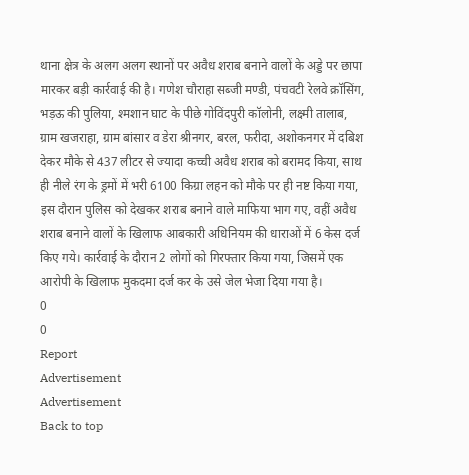थाना क्षेत्र के अलग अलग स्थानों पर अवैध शराब बनाने वालों के अड्डे पर छापा मारकर बड़ी कार्रवाई की है। गणेश चौराहा सब्जी मण्डी, पंचवटी रेलवे क्रॉसिंग, भड़ऊ की पुलिया, श्मशान घाट के पीछे गोविंदपुरी कॉलोनी, लक्ष्मी तालाब, ग्राम खजराहा, ग्राम बांसार व डेरा श्रीनगर, बरल, फरीदा, अशोकनगर में दबिश देकर मौके से 437 लीटर से ज्यादा कच्ची अवैध शराब को बरामद किया, साथ ही नीले रंग के ड्रमों में भरी 6100 किग्रा लहन को मौके पर ही नष्ट किया गया, इस दौरान पुलिस को देखकर शराब बनाने वाले माफिया भाग गए, वहीं अवैध शराब बनाने वालों के खिलाफ आबकारी अधिनियम की धाराओं में 6 केस दर्ज किए गये। कार्रवाई के दौरान 2 लोगों को गिरफ्तार किया गया, जिसमें एक आरोपी के खिलाफ मुकदमा दर्ज कर के उसे जेल भेजा दिया गया है।
0
0
Report
Advertisement
Advertisement
Back to top